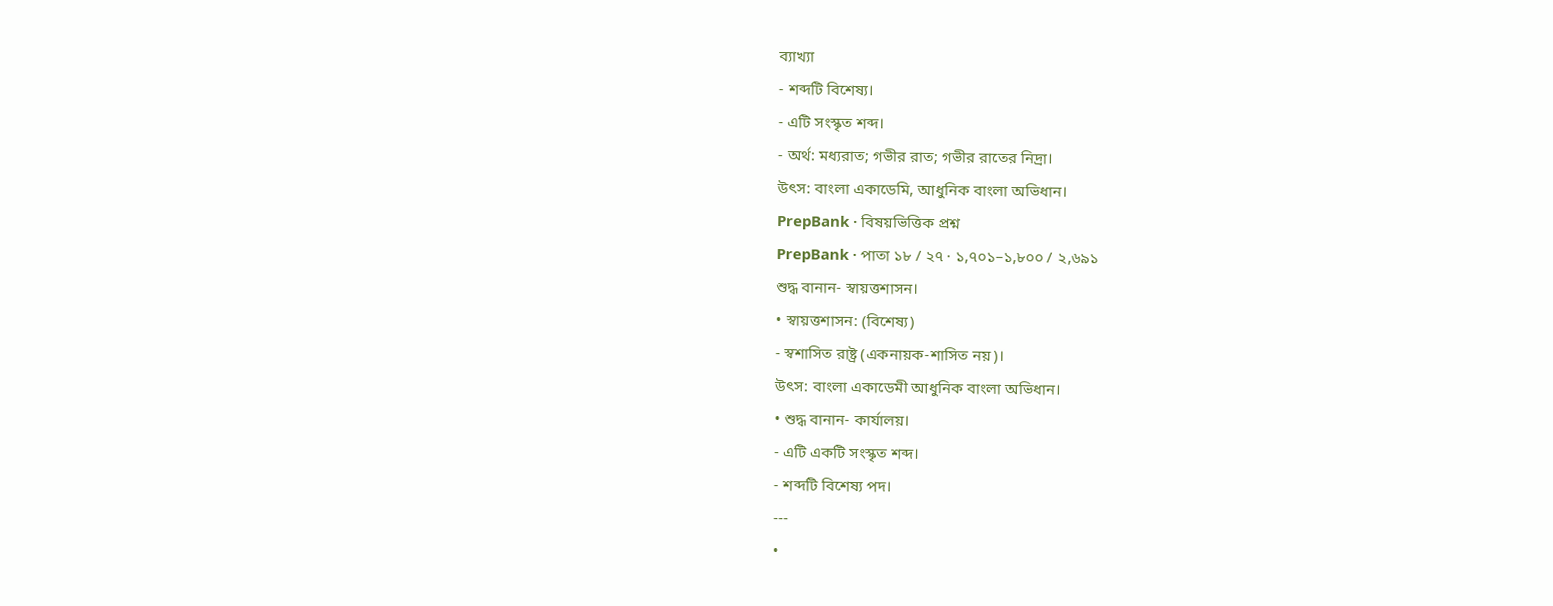ব্যাখ্যা
- শব্দটি বিশেষ্য।
- এটি সংস্কৃত শব্দ।
- অর্থ: মধ্যরাত; গভীর রাত; গভীর রাতের নিদ্রা।
উৎস: বাংলা একাডেমি, আধুনিক বাংলা অভিধান।
PrepBank · বিষয়ভিত্তিক প্রশ্ন
PrepBank · পাতা ১৮ / ২৭ · ১,৭০১–১,৮০০ / ২,৬৯১
শুদ্ধ বানান- স্বায়ত্তশাসন।
• স্বায়ত্তশাসন: (বিশেষ্য)
- স্বশাসিত রাষ্ট্র (একনায়ক-শাসিত নয়)।
উৎস: বাংলা একাডেমী আধুনিক বাংলা অভিধান।
• শুদ্ধ বানান- কার্যালয়।
- এটি একটি সংস্কৃত শব্দ।
- শব্দটি বিশেষ্য পদ।
---
•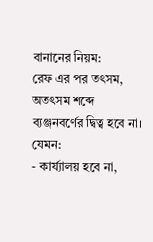বানানের নিয়ম:
রেফ এর পর তৎসম, অতৎসম শব্দে ব্যঞ্জনবর্ণের দ্বিত্ব হবে না।
যেমন:
- কার্য্যালয় হবে না,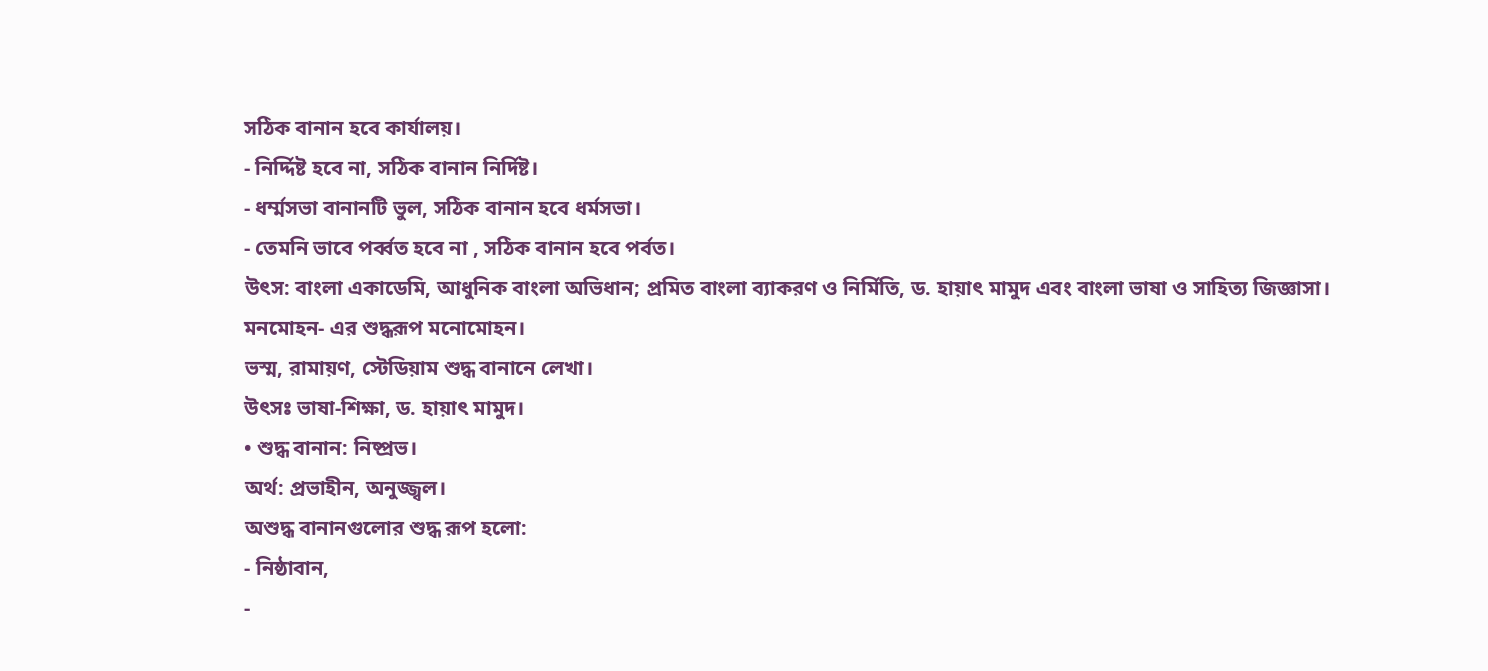সঠিক বানান হবে কার্যালয়।
- নির্দ্দিষ্ট হবে না, সঠিক বানান নির্দিষ্ট।
- ধর্ম্মসভা বানানটি ভুল, সঠিক বানান হবে ধর্মসভা।
- তেমনি ভাবে পর্ব্বত হবে না , সঠিক বানান হবে পর্বত।
উৎস: বাংলা একাডেমি, আধুনিক বাংলা অভিধান; প্রমিত বাংলা ব্যাকরণ ও নির্মিতি, ড. হায়াৎ মামুদ এবং বাংলা ভাষা ও সাহিত্য জিজ্ঞাসা।
মনমোহন- এর শুদ্ধরূপ মনোমোহন।
ভস্ম, রামায়ণ, স্টেডিয়াম শুদ্ধ বানানে লেখা।
উৎসঃ ভাষা-শিক্ষা, ড. হায়াৎ মামুদ।
• শুদ্ধ বানান: নিষ্প্রভ।
অর্থ: প্রভাহীন, অনুজ্জ্বল।
অশুদ্ধ বানানগুলোর শুদ্ধ রূপ হলো:
- নিষ্ঠাবান,
-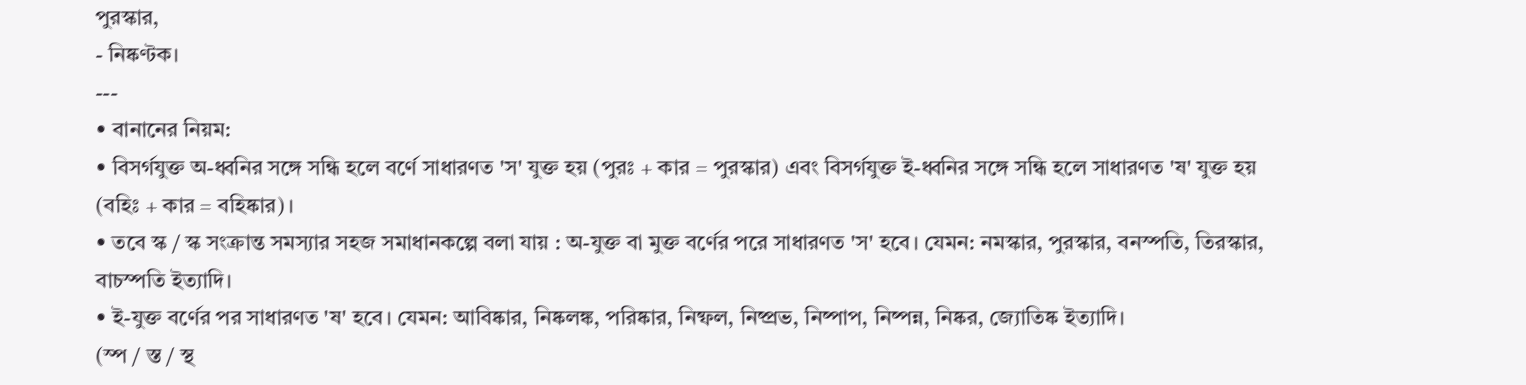পুরস্কার,
- নিষ্কণ্টক।
---
• বানানের নিয়ম:
• বিসর্গযুক্ত অ-ধ্বনির সঙ্গে সন্ধি হলে বর্ণে সাধারণত 'স' যুক্ত হয় (পুরঃ + কার = পুরস্কার) এবং বিসর্গযুক্ত ই-ধ্বনির সঙ্গে সন্ধি হলে সাধারণত 'ষ' যুক্ত হয় (বহিঃ + কার = বহিষ্কার)।
• তবে স্ক / স্ক সংক্রান্ত সমস্যার সহজ সমাধানকল্পে বলা যায় : অ-যুক্ত বা মুক্ত বর্ণের পরে সাধারণত 'স' হবে। যেমন: নমস্কার, পুরস্কার, বনস্পতি, তিরস্কার, বাচস্পতি ইত্যাদি।
• ই-যুক্ত বর্ণের পর সাধারণত 'ষ' হবে। যেমন: আবিষ্কার, নিষ্কলঙ্ক, পরিষ্কার, নিষ্ফল, নিষ্প্রভ, নিষ্পাপ, নিষ্পন্ন, নিষ্কর, জ্যোতিষ্ক ইত্যাদি।
(স্প / স্ত / স্থ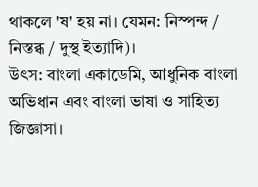থাকলে 'ষ' হয় না। যেমন: নিস্পন্দ / নিস্তব্ধ / দুস্থ ইত্যাদি)।
উৎস: বাংলা একাডেমি, আধুনিক বাংলা অভিধান এবং বাংলা ভাষা ও সাহিত্য জিজ্ঞাসা।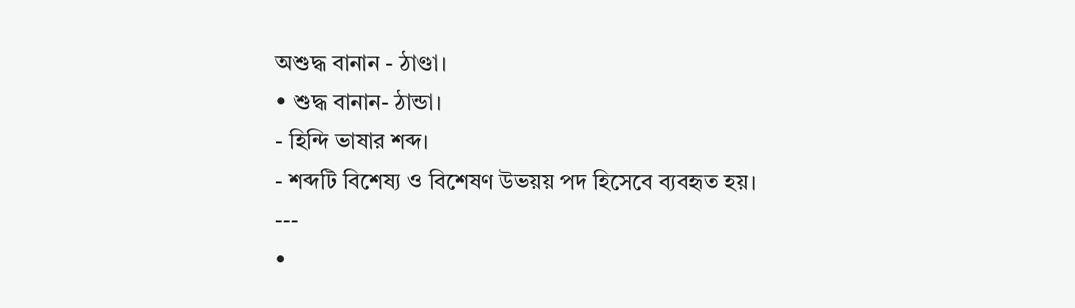অশুদ্ধ বানান - ঠাণ্ডা।
• শুদ্ধ বানান- ঠান্ডা।
- হিন্দি ভাষার শব্দ।
- শব্দটি বিশেষ্য ও বিশেষণ উভয়য় পদ হিসেবে ব্যবহৃত হয়।
---
•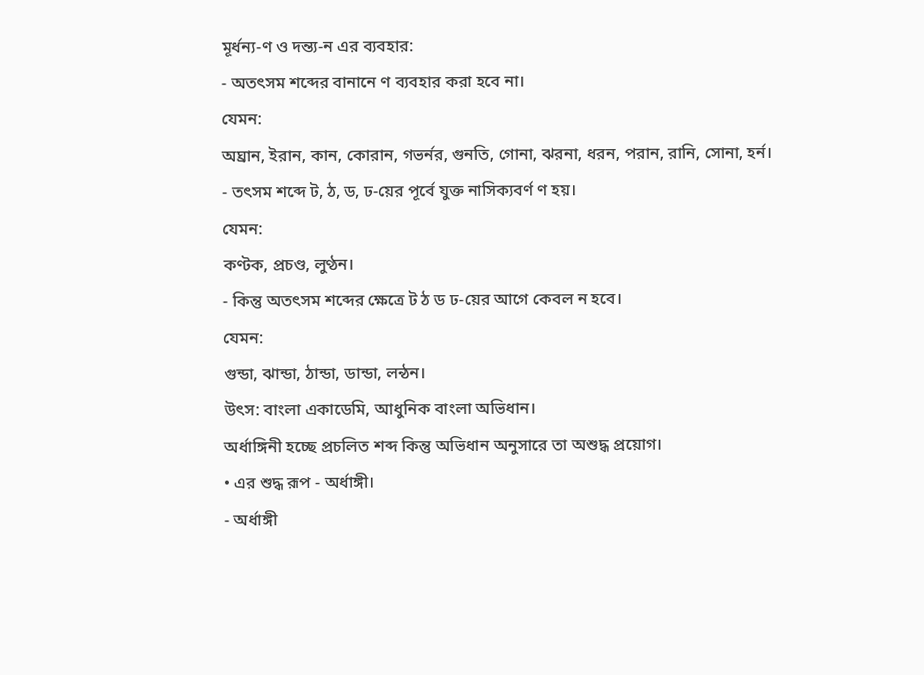মূর্ধন্য-ণ ও দন্ত্য-ন এর ব্যবহার:
- অতৎসম শব্দের বানানে ণ ব্যবহার করা হবে না।
যেমন:
অঘ্রান, ইরান, কান, কোরান, গভর্নর, গুনতি, গোনা, ঝরনা, ধরন, পরান, রানি, সোনা, হর্ন।
- তৎসম শব্দে ট, ঠ, ড, ঢ-য়ের পূর্বে যুক্ত নাসিক্যবর্ণ ণ হয়।
যেমন:
কণ্টক, প্রচণ্ড, লুণ্ঠন।
- কিন্তু অতৎসম শব্দের ক্ষেত্রে ট ঠ ড ঢ-য়ের আগে কেবল ন হবে।
যেমন:
গুন্ডা, ঝান্ডা, ঠান্ডা, ডান্ডা, লন্ঠন।
উৎস: বাংলা একাডেমি, আধুনিক বাংলা অভিধান।
অর্ধাঙ্গিনী হচ্ছে প্রচলিত শব্দ কিন্তু অভিধান অনুসারে তা অশুদ্ধ প্রয়োগ।
• এর শুদ্ধ রূপ - অর্ধাঙ্গী।
- অর্ধাঙ্গী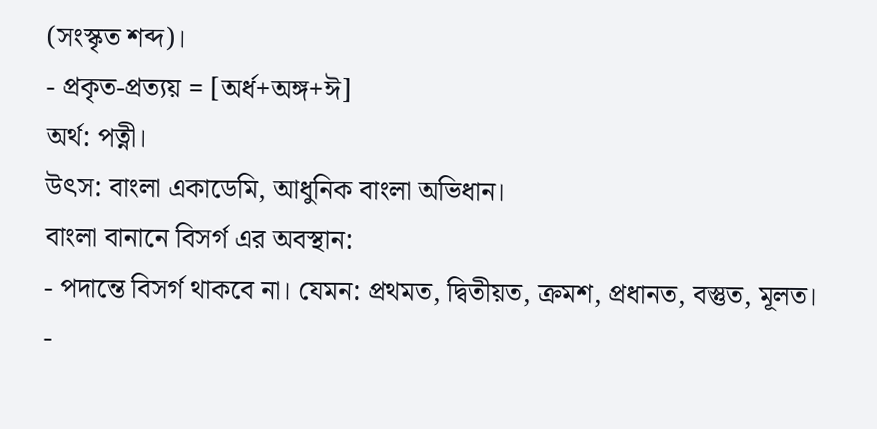(সংস্কৃত শব্দ)।
- প্রকৃত-প্রত্যয় = [অর্ধ+অঙ্গ+ঈ]
অর্থ: পত্নী।
উৎস: বাংলা একাডেমি, আধুনিক বাংলা অভিধান।
বাংলা বানানে বিসর্গ এর অবস্থান:
- পদান্তে বিসর্গ থাকবে না। যেমন: প্রথমত, দ্বিতীয়ত, ক্রমশ, প্রধানত, বস্তুত, মূলত।
-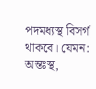পদমধ্যস্থ বিসর্গ থাকবে। যেমন: অন্তঃস্থ,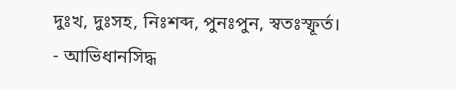দুঃখ, দুঃসহ, নিঃশব্দ, পুনঃপুন, স্বতঃস্ফূর্ত।
- আভিধানসিদ্ধ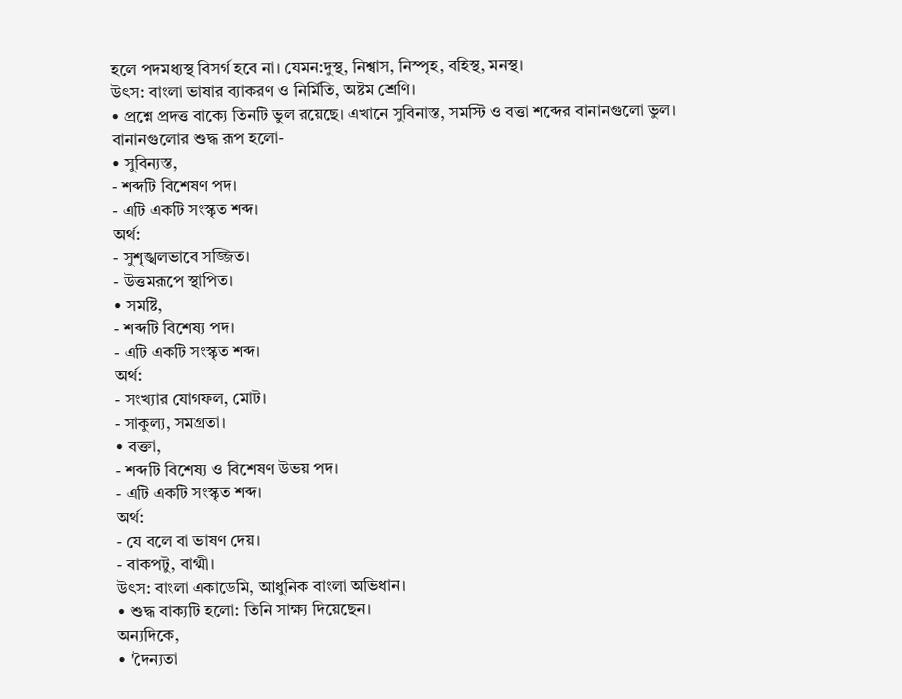হলে পদমধ্যস্থ বিসর্গ হবে না। যেমন:দুস্থ, নিশ্বাস, নিস্পৃহ, বহিস্থ, মনস্থ।
উৎস: বাংলা ভাষার ব্যাকরণ ও নির্মিতি, অষ্টম শ্রেণি।
• প্রশ্নে প্রদত্ত বাক্যে তিনটি ভুল রয়েছে। এখানে সুবিনাস্ত, সমস্টি ও বত্তা শব্দের বানানগুলো ভুল।
বানানগুলোর শুদ্ধ রূপ হলো-
• সুবিন্যস্ত,
- শব্দটি বিশেষণ পদ।
- এটি একটি সংস্কৃত শব্দ।
অর্থ:
- সুশৃঙ্খলভাবে সজ্জিত।
- উত্তমরূপে স্থাপিত।
• সমষ্টি,
- শব্দটি বিশেষ্য পদ।
- এটি একটি সংস্কৃত শব্দ।
অর্থ:
- সংখ্যার যোগফল, মোট।
- সাকুল্য, সমগ্রতা।
• বক্তা,
- শব্দটি বিশেষ্য ও বিশেষণ উভয় পদ।
- এটি একটি সংস্কৃত শব্দ।
অর্থ:
- যে বলে বা ভাষণ দেয়।
- বাকপটু, বাগ্মী।
উৎস: বাংলা একাডেমি, আধুনিক বাংলা অভিধান।
• শুদ্ধ বাক্যটি হলো: তিনি সাক্ষ্য দিয়েছেন।
অন্যদিকে,
• 'দৈন্যতা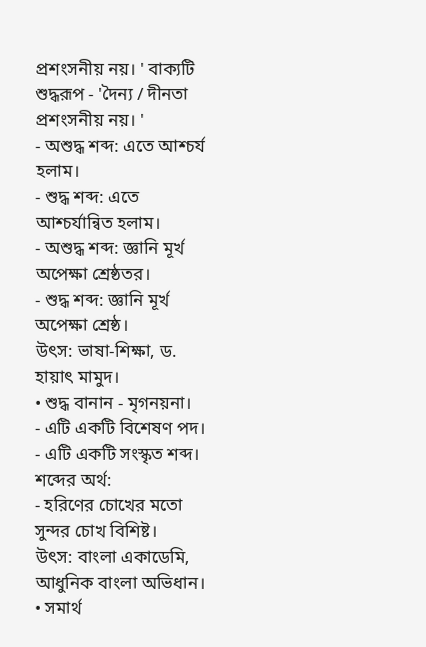প্রশংসনীয় নয়। ' বাক্যটি শুদ্ধরূপ - 'দৈন্য / দীনতা প্রশংসনীয় নয়। '
- অশুদ্ধ শব্দ: এতে আশ্চর্য হলাম।
- শুদ্ধ শব্দ: এতে আশ্চর্যান্বিত হলাম।
- অশুদ্ধ শব্দ: জ্ঞানি মূর্খ অপেক্ষা শ্রেষ্ঠতর।
- শুদ্ধ শব্দ: জ্ঞানি মূর্খ অপেক্ষা শ্রেষ্ঠ।
উৎস: ভাষা-শিক্ষা, ড. হায়াৎ মামুদ।
• শুদ্ধ বানান - মৃগনয়না।
- এটি একটি বিশেষণ পদ।
- এটি একটি সংস্কৃত শব্দ।
শব্দের অর্থ:
- হরিণের চোখের মতো সুন্দর চোখ বিশিষ্ট।
উৎস: বাংলা একাডেমি, আধুনিক বাংলা অভিধান।
• সমার্থ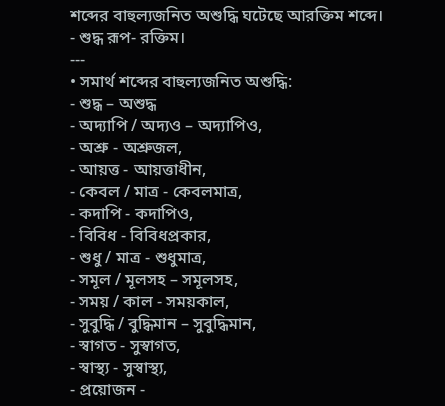শব্দের বাহুল্যজনিত অশুদ্ধি ঘটেছে আরক্তিম শব্দে।
- শুদ্ধ রূপ- রক্তিম।
---
• সমার্থ শব্দের বাহুল্যজনিত অশুদ্ধি:
- শুদ্ধ – অশুদ্ধ
- অদ্যাপি / অদ্যও – অদ্যাপিও,
- অশ্রু - অশ্রুজল,
- আয়ত্ত - আয়ত্তাধীন,
- কেবল / মাত্র - কেবলমাত্র,
- কদাপি - কদাপিও,
- বিবিধ - বিবিধপ্রকার,
- শুধু / মাত্র - শুধুমাত্র,
- সমূল / মূলসহ – সমূলসহ,
- সময় / কাল - সময়কাল,
- সুবুদ্ধি / বুদ্ধিমান – সুবুদ্ধিমান,
- স্বাগত - সুস্বাগত,
- স্বাস্থ্য - সুস্বাস্থ্য,
- প্রয়োজন -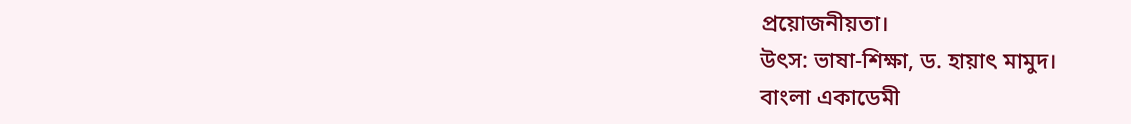প্রয়োজনীয়তা।
উৎস: ভাষা-শিক্ষা, ড. হায়াৎ মামুদ।
বাংলা একাডেমী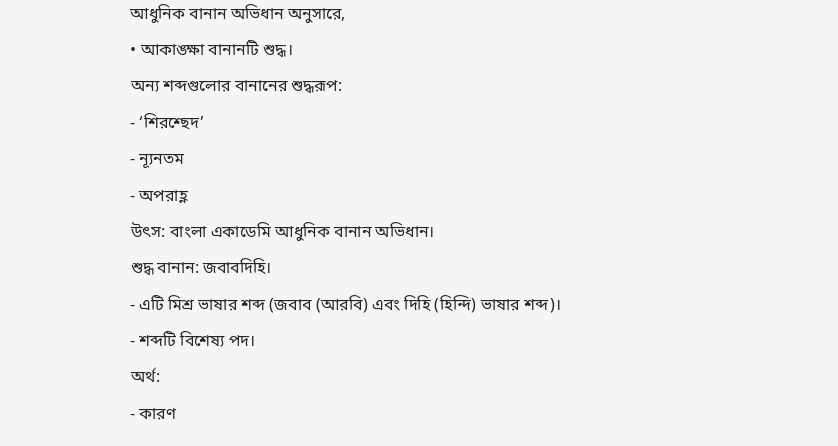আধুনিক বানান অভিধান অনুসারে,
• আকাঙ্ক্ষা বানানটি শুদ্ধ।
অন্য শব্দগুলোর বানানের শুদ্ধরূপ:
- ‘শিরশ্ছেদ’
- ন্যূনতম
- অপরাহ্ণ
উৎস: বাংলা একাডেমি আধুনিক বানান অভিধান।
শুদ্ধ বানান: জবাবদিহি।
- এটি মিশ্র ভাষার শব্দ (জবাব (আরবি) এবং দিহি (হিন্দি) ভাষার শব্দ)।
- শব্দটি বিশেষ্য পদ।
অর্থ:
- কারণ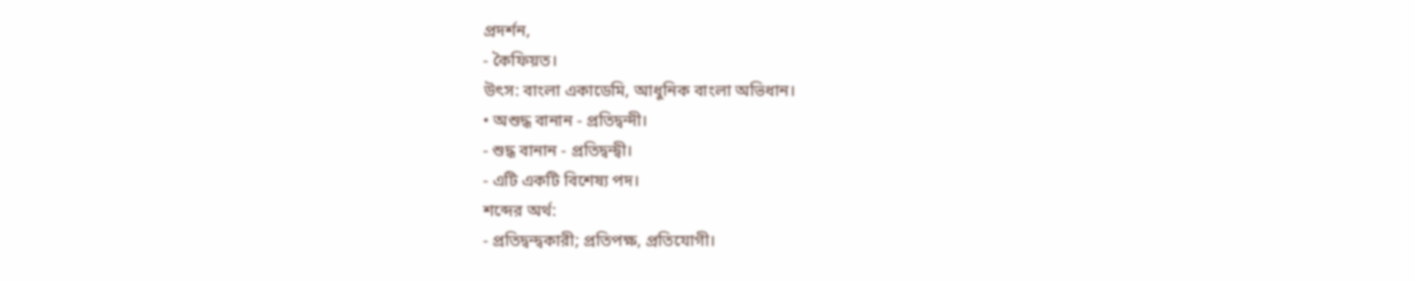প্রদর্শন,
- কৈফিয়ত।
উৎস: বাংলা একাডেমি, আধুনিক বাংলা অভিধান।
• অশুদ্ধ বানান - প্রতিদ্বন্দী।
- শুদ্ধ বানান - প্রতিদ্বন্দ্বী।
- এটি একটি বিশেষ্য পদ।
শব্দের অর্থ:
- প্রতিদ্বন্দ্বকারী; প্রতিপক্ষ, প্রতিযোগী।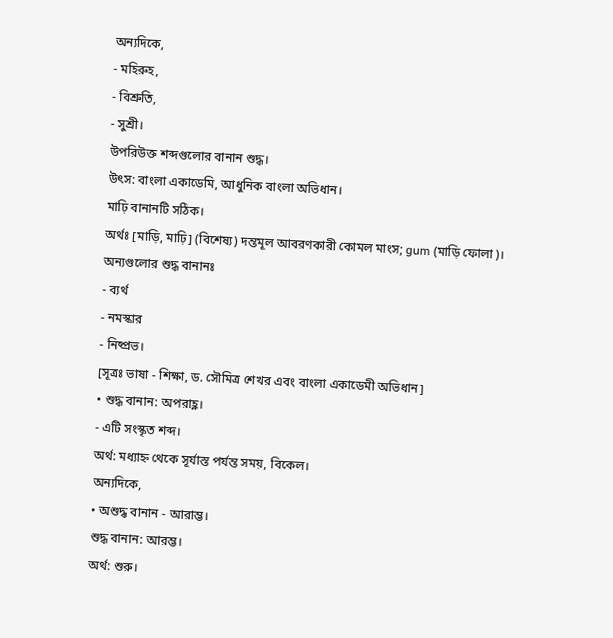অন্যদিকে,
- মহিরুহ,
- বিশ্রুতি,
- সুশ্রী।
উপরিউক্ত শব্দগুলোর বানান শুদ্ধ।
উৎস: বাংলা একাডেমি, আধুনিক বাংলা অভিধান।
মাঢ়ি বানানটি সঠিক।
অর্থঃ [মাড়ি, মাঢ়ি] (বিশেষ্য) দন্তমূল আবরণকারী কোমল মাংস; gum (মাড়ি ফোলা)।
অন্যগুলোর শুদ্ধ বানানঃ
- ব্যর্থ
- নমস্কার
- নিষ্প্রভ।
[সূত্রঃ ভাষা - শিক্ষা, ড. সৌমিত্র শেখর এবং বাংলা একাডেমী অভিধান]
• শুদ্ধ বানান: অপরাহ্ণ।
- এটি সংস্কৃত শব্দ।
অর্থ: মধ্যাহ্ন থেকে সূর্যাস্ত পর্যন্ত সময়, বিকেল।
অন্যদিকে,
• অশুদ্ধ বানান - আরাম্ভ।
শুদ্ধ বানান: আরম্ভ।
অর্থ: শুরু।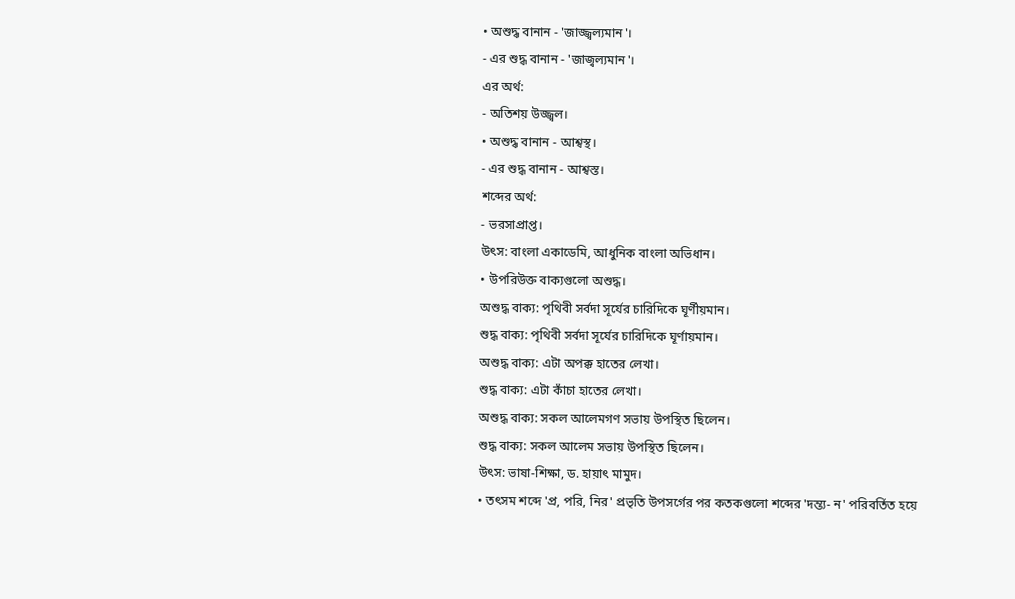• অশুদ্ধ বানান - 'জাজ্জ্বল্যমান'।
- এর শুদ্ধ বানান - 'জাজ্বল্যমান'।
এর অর্থ:
- অতিশয় উজ্জ্বল।
• অশুদ্ধ বানান - আশ্বস্থ।
- এর শুদ্ধ বানান - আশ্বস্ত।
শব্দের অর্থ:
- ভরসাপ্রাপ্ত।
উৎস: বাংলা একাডেমি, আধুনিক বাংলা অভিধান।
• উপরিউক্ত বাক্যগুলো অশুদ্ধ।
অশুদ্ধ বাক্য: পৃথিবী সর্বদা সূর্যের চারিদিকে ঘূর্ণীয়মান।
শুদ্ধ বাক্য: পৃথিবী সর্বদা সূর্যের চারিদিকে ঘূর্ণায়মান।
অশুদ্ধ বাক্য: এটা অপক্ক হাতের লেখা।
শুদ্ধ বাক্য: এটা কাঁচা হাতের লেখা।
অশুদ্ধ বাক্য: সকল আলেমগণ সভায় উপস্থিত ছিলেন।
শুদ্ধ বাক্য: সকল আলেম সভায় উপস্থিত ছিলেন।
উৎস: ভাষা-শিক্ষা, ড. হায়াৎ মামুদ।
• তৎসম শব্দে 'প্র, পরি, নির' প্রভৃতি উপসর্গের পর কতকগুলো শব্দের 'দন্ত্য- ন' পরিবর্তিত হয়ে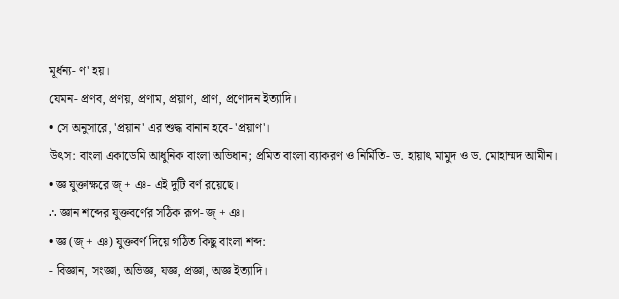মূর্ধন্য- ণ' হয়।
যেমন- প্রণব, প্রণয়, প্রণাম, প্রয়াণ, প্রাণ, প্রণোদন ইত্যাদি।
• সে অনুসারে, 'প্রয়ান' এর শুদ্ধ বানান হবে- 'প্রয়াণ'।
উৎস: বাংলা একাডেমি আধুনিক বাংলা অভিধান; প্রমিত বাংলা ব্যাকরণ ও নির্মিতি- ড. হায়াৎ মামুদ ও ড. মোহাম্মদ আমীন।
• জ্ঞ যুক্তাক্ষরে জ্ + ঞ- এই দুটি বর্ণ রয়েছে।
∴ জ্ঞান শব্দের যুক্তবর্ণের সঠিক রূপ- জ্ + ঞ।
• জ্ঞ (জ্ + ঞ) যুক্তবর্ণ দিয়ে গঠিত কিছু বাংলা শব্দ:
- বিজ্ঞান, সংজ্ঞা, অভিজ্ঞ, যজ্ঞ, প্রজ্ঞা, অজ্ঞ ইত্যাদি।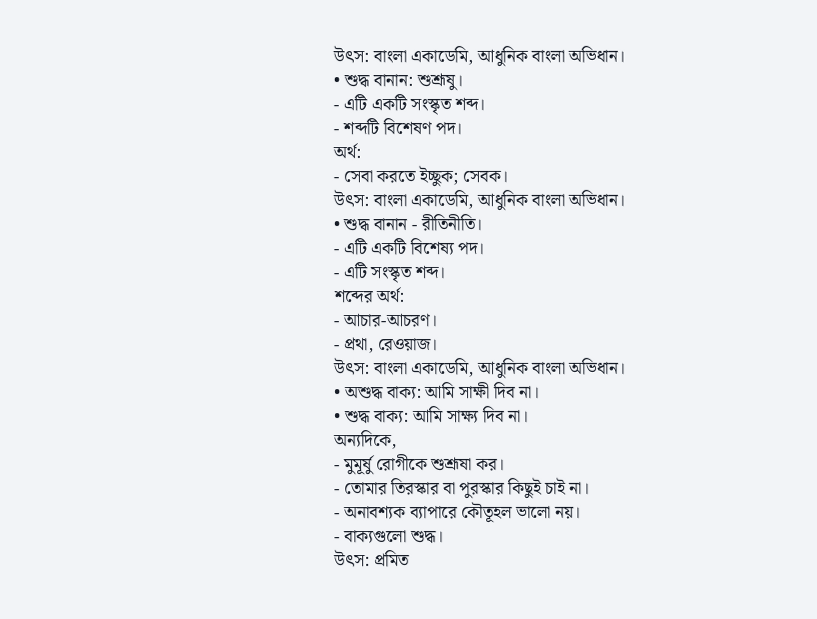উৎস: বাংলা একাডেমি, আধুনিক বাংলা অভিধান।
• শুদ্ধ বানান: শুশ্ৰূষু।
- এটি একটি সংস্কৃত শব্দ।
- শব্দটি বিশেষণ পদ।
অর্থ:
- সেবা করতে ইচ্ছুক; সেবক।
উৎস: বাংলা একাডেমি, আধুনিক বাংলা অভিধান।
• শুদ্ধ বানান - রীতিনীতি।
- এটি একটি বিশেষ্য পদ।
- এটি সংস্কৃত শব্দ।
শব্দের অর্থ:
- আচার-আচরণ।
- প্রথা, রেওয়াজ।
উৎস: বাংলা একাডেমি, আধুনিক বাংলা অভিধান।
• অশুদ্ধ বাক্য: আমি সাক্ষী দিব না।
• শুদ্ধ বাক্য: আমি সাক্ষ্য দিব না।
অন্যদিকে,
- মুমূর্ষু রোগীকে শুশ্রূষা কর।
- তোমার তিরস্কার বা পুরস্কার কিছুই চাই না।
- অনাবশ্যক ব্যাপারে কৌতূহল ভালো নয়।
- বাক্যগুলো শুদ্ধ।
উৎস: প্রমিত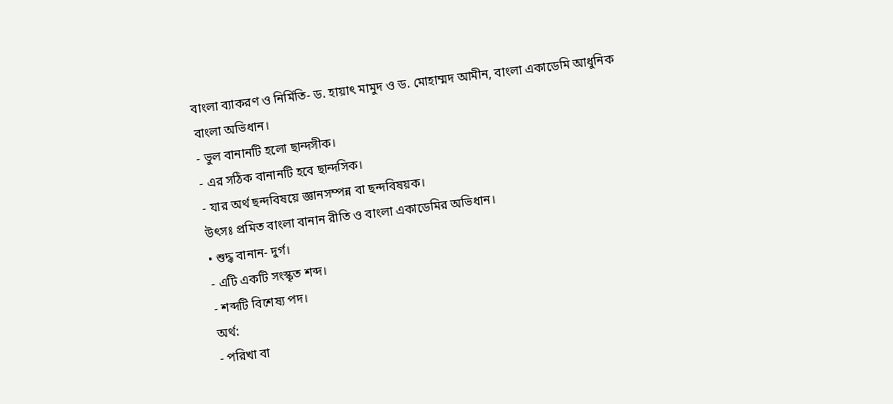বাংলা ব্যাকরণ ও নির্মিতি- ড. হায়াৎ মামুদ ও ড. মোহাম্মদ আমীন, বাংলা একাডেমি আধুনিক বাংলা অভিধান।
- ভুল বানানটি হলো ছান্দসীক।
- এর সঠিক বানানটি হবে ছান্দসিক।
- যার অর্থ ছন্দবিষয়ে জ্ঞানসম্পন্ন বা ছন্দবিষয়ক।
উৎসঃ প্রমিত বাংলা বানান রীতি ও বাংলা একাডেমির অভিধান।
• শুদ্ধ বানান- দুর্গ।
- এটি একটি সংস্কৃত শব্দ।
- শব্দটি বিশেষ্য পদ।
অর্থ:
- পরিখা বা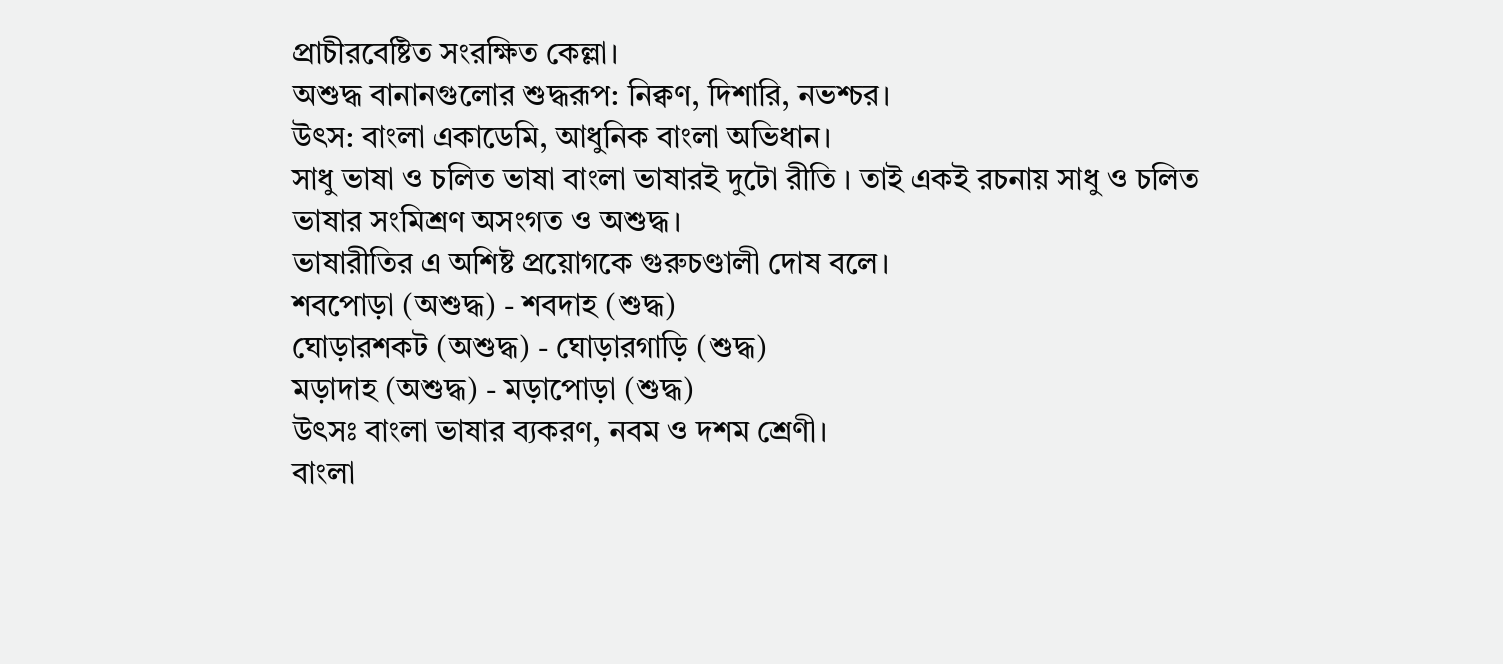প্রাচীরবেষ্টিত সংরক্ষিত কেল্লা।
অশুদ্ধ বানানগুলোর শুদ্ধরূপ: নিক্বণ, দিশারি, নভশ্চর।
উৎস: বাংলা একাডেমি, আধুনিক বাংলা অভিধান।
সাধু ভাষা ও চলিত ভাষা বাংলা ভাষারই দুটো রীতি । তাই একই রচনায় সাধু ও চলিত ভাষার সংমিশ্রণ অসংগত ও অশুদ্ধ।
ভাষারীতির এ অশিষ্ট প্রয়োগকে গুরুচণ্ডালী দোষ বলে।
শবপোড়া (অশুদ্ধ) - শবদাহ (শুদ্ধ)
ঘোড়ারশকট (অশুদ্ধ) - ঘোড়ারগাড়ি (শুদ্ধ)
মড়াদাহ (অশুদ্ধ) - মড়াপোড়া (শুদ্ধ)
উৎসঃ বাংলা ভাষার ব্যকরণ, নবম ও দশম শ্রেণী।
বাংলা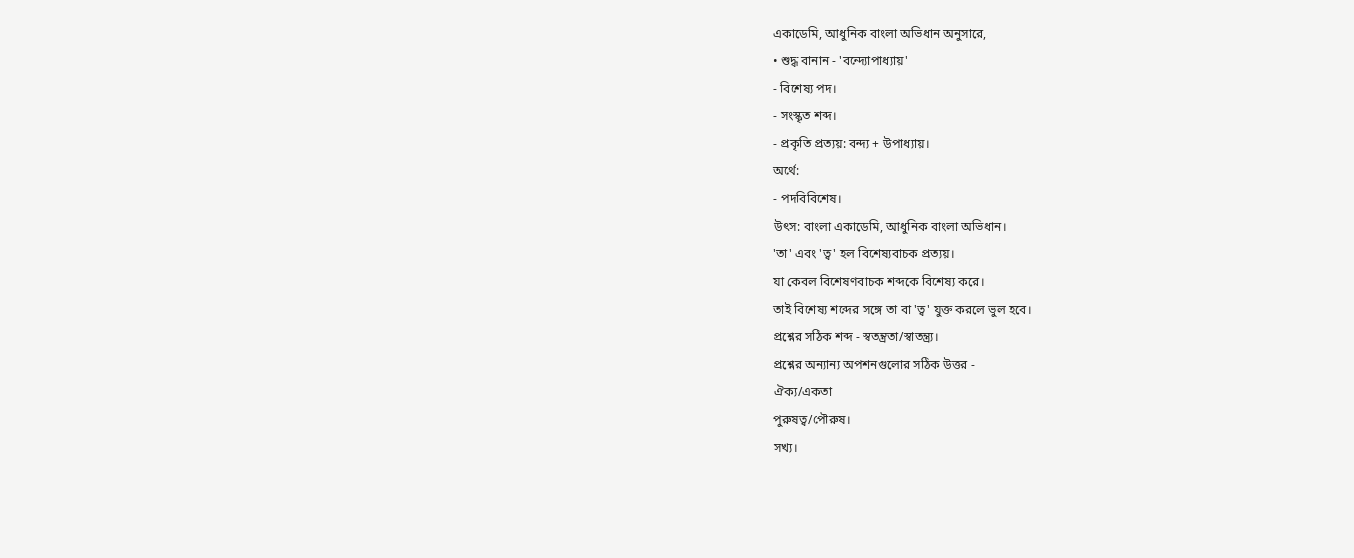একাডেমি, আধুনিক বাংলা অভিধান অনুসারে,
• শুদ্ধ বানান - 'বন্দ্যোপাধ্যায়'
- বিশেষ্য পদ।
- সংস্কৃত শব্দ।
- প্রকৃতি প্রত্যয়: বন্দ্য + উপাধ্যায়।
অর্থে:
- পদবিবিশেষ।
উৎস: বাংলা একাডেমি, আধুনিক বাংলা অভিধান।
'তা' এবং 'ত্ব' হল বিশেষ্যবাচক প্রত্যয়।
যা কেবল বিশেষণবাচক শব্দকে বিশেষ্য করে।
তাই বিশেষ্য শব্দের সঙ্গে তা বা 'ত্ব' যুক্ত করলে ভুল হবে।
প্রশ্নের সঠিক শব্দ - স্বতন্ত্রতা/স্বাতন্ত্র্য।
প্রশ্নের অন্যান্য অপশনগুলোর সঠিক উত্তর -
ঐক্য/একতা
পুরুষত্ব/পৌরুষ।
সখ্য।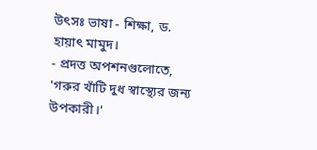উৎসঃ ভাষা - শিক্ষা, ড. হায়াৎ মামুদ।
- প্রদত্ত অপশনগুলোতে, 'গরুর খাঁটি দুধ স্বাস্থ্যের জন্য উপকারী।'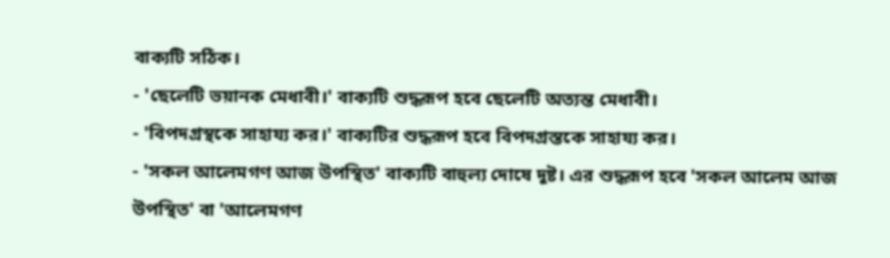বাক্যটি সঠিক।
- 'ছেলেটি ভয়ানক মেধাবী।' বাক্যটি শুদ্ধরূপ হবে ছেলেটি অত্যন্ত মেধাবী।
- 'বিপদগ্রস্থকে সাহায্য কর।' বাক্যটির শুদ্ধরূপ হবে বিপদগ্রস্তকে সাহায্য কর।
- 'সকল আলেমগণ আজ উপস্থিত' বাক্যটি বাহুল্য দোষে দুষ্ট। এর শুদ্ধরূপ হবে 'সকল আলেম আজ উপস্থিত' বা 'আলেমগণ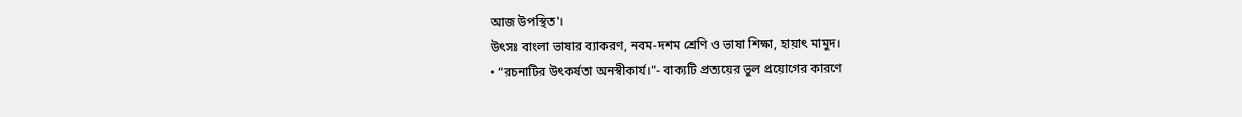আজ উপস্থিত'।
উৎসঃ বাংলা ভাষার ব্যাকরণ, নবম-দশম শ্রেণি ও ভাষা শিক্ষা, হায়াৎ মামুদ।
• “রচনাটির উৎকর্ষতা অনস্বীকার্য।"- বাক্যটি প্রত্যয়ের ভুল প্রয়োগের কারণে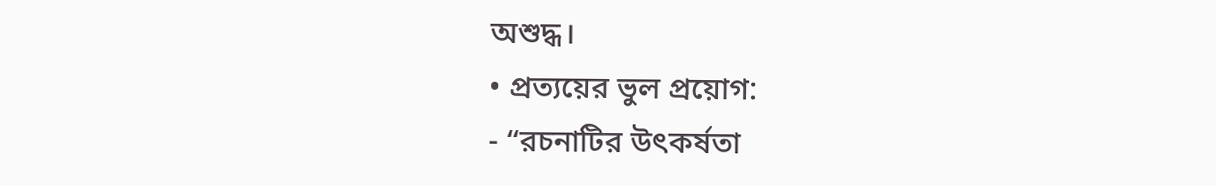অশুদ্ধ।
• প্রত্যয়ের ভুল প্রয়োগ:
- “রচনাটির উৎকর্ষতা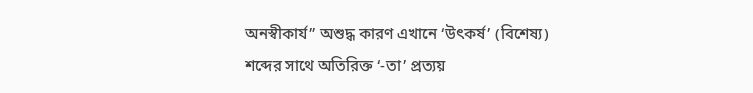অনস্বীকার্য” অশুদ্ধ কারণ এখানে ‘উৎকর্ষ’ (বিশেষ্য) শব্দের সাথে অতিরিক্ত ‘-তা’ প্রত্যয়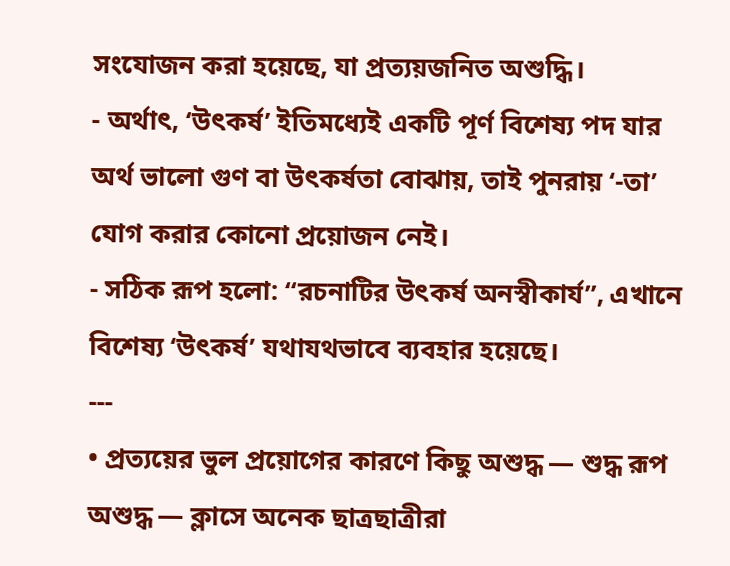সংযোজন করা হয়েছে, যা প্রত্যয়জনিত অশুদ্ধি।
- অর্থাৎ, ‘উৎকর্ষ’ ইতিমধ্যেই একটি পূর্ণ বিশেষ্য পদ যার অর্থ ভালো গুণ বা উৎকর্ষতা বোঝায়, তাই পুনরায় ‘-তা’ যোগ করার কোনো প্রয়োজন নেই।
- সঠিক রূপ হলো: “রচনাটির উৎকর্ষ অনস্বীকার্য”, এখানে বিশেষ্য ‘উৎকর্ষ’ যথাযথভাবে ব্যবহার হয়েছে।
---
• প্রত্যয়ের ভুল প্রয়োগের কারণে কিছু অশুদ্ধ — শুদ্ধ রূপ
অশুদ্ধ — ক্লাসে অনেক ছাত্রছাত্রীরা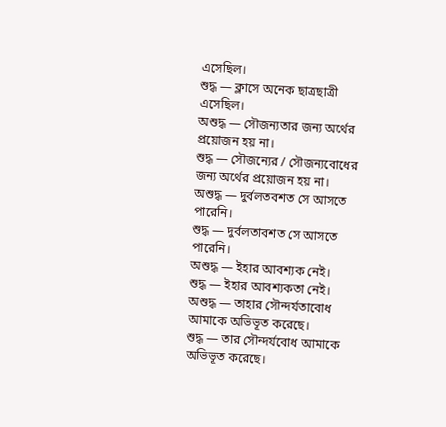এসেছিল।
শুদ্ধ — ক্লাসে অনেক ছাত্রছাত্রী এসেছিল।
অশুদ্ধ — সৌজন্যতার জন্য অর্থের প্রয়োজন হয় না।
শুদ্ধ — সৌজন্যের / সৌজন্যবোধের জন্য অর্থের প্রয়োজন হয় না।
অশুদ্ধ — দুর্বলতবশত সে আসতে পারেনি।
শুদ্ধ — দুর্বলতাবশত সে আসতে পারেনি।
অশুদ্ধ — ইহার আবশ্যক নেই।
শুদ্ধ — ইহার আবশ্যকতা নেই।
অশুদ্ধ — তাহার সৌন্দর্যতাবোধ আমাকে অভিভূত করেছে।
শুদ্ধ — তার সৌন্দর্যবোধ আমাকে অভিভূত করেছে।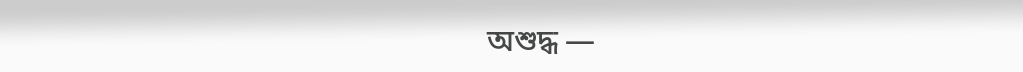অশুদ্ধ —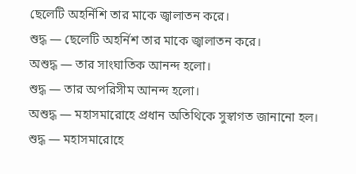ছেলেটি অহর্নিশি তার মাকে জ্বালাতন করে।
শুদ্ধ — ছেলেটি অহর্নিশ তার মাকে জ্বালাতন করে।
অশুদ্ধ — তার সাংঘাতিক আনন্দ হলো।
শুদ্ধ — তার অপরিসীম আনন্দ হলো।
অশুদ্ধ — মহাসমারোহে প্রধান অতিথিকে সুস্বাগত জানানো হল।
শুদ্ধ — মহাসমারোহে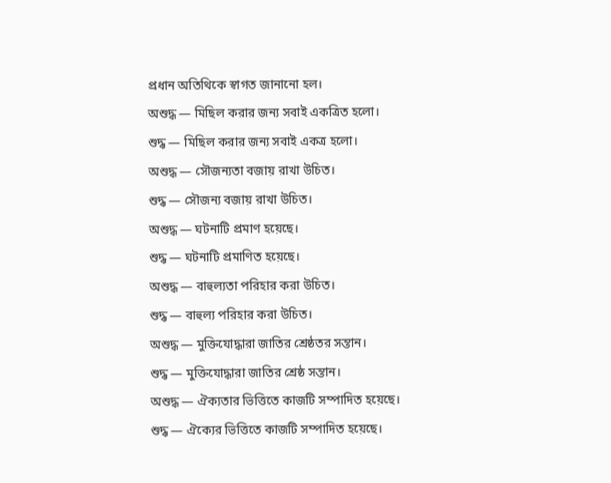প্রধান অতিথিকে স্বাগত জানানো হল।
অশুদ্ধ — মিছিল করার জন্য সবাই একত্রিত হলো।
শুদ্ধ — মিছিল করার জন্য সবাই একত্র হলো।
অশুদ্ধ — সৌজন্যতা বজায় রাখা উচিত।
শুদ্ধ — সৌজন্য বজায় রাখা উচিত।
অশুদ্ধ — ঘটনাটি প্রমাণ হয়েছে।
শুদ্ধ — ঘটনাটি প্রমাণিত হয়েছে।
অশুদ্ধ — বাহুল্যতা পরিহার করা উচিত।
শুদ্ধ — বাহুল্য পরিহার করা উচিত।
অশুদ্ধ — মুক্তিযোদ্ধারা জাতির শ্রেষ্ঠতর সন্তান।
শুদ্ধ — মুক্তিযোদ্ধারা জাতির শ্রেষ্ঠ সন্তান।
অশুদ্ধ — ঐক্যতার ভিত্তিতে কাজটি সম্পাদিত হয়েছে।
শুদ্ধ — ঐক্যের ভিত্তিতে কাজটি সম্পাদিত হয়েছে।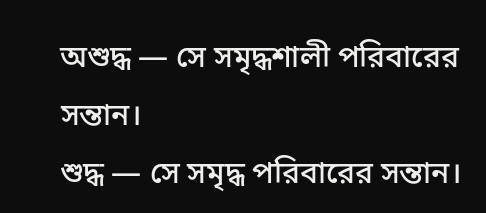অশুদ্ধ — সে সমৃদ্ধশালী পরিবারের সন্তান।
শুদ্ধ — সে সমৃদ্ধ পরিবারের সন্তান।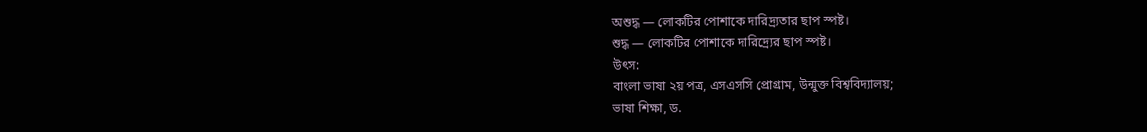অশুদ্ধ — লোকটির পোশাকে দারিদ্র্যতার ছাপ স্পষ্ট।
শুদ্ধ — লোকটির পোশাকে দারিদ্র্যের ছাপ স্পষ্ট।
উৎস:
বাংলা ভাষা ২য় পত্র, এসএসসি প্রোগ্রাম, উন্মুক্ত বিশ্ববিদ্যালয়;
ভাষা শিক্ষা, ড.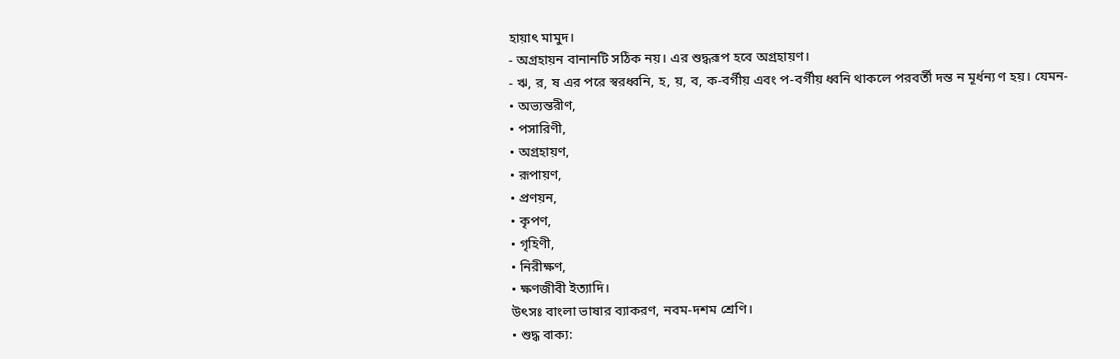হায়াৎ মামুদ।
- অগ্রহায়ন বানানটি সঠিক নয়। এর শুদ্ধরূপ হবে অগ্রহায়ণ।
- ঋ, র, ষ এর পরে স্বরধ্বনি, হ, য়, ব, ক-বর্গীয় এবং প-বর্গীয় ধ্বনি থাকলে পরবর্তী দন্ত ন মূর্ধন্য ণ হয়। যেমন-
• অভ্যন্তরীণ,
• পসারিণী,
• অগ্রহায়ণ,
• রূপায়ণ,
• প্রণয়ন,
• কৃপণ,
• গৃহিণী,
• নিরীক্ষণ,
• ক্ষণজীবী ইত্যাদি।
উৎসঃ বাংলা ভাষার ব্যাকরণ, নবম-দশম শ্রেণি।
• শুদ্ধ বাক্য: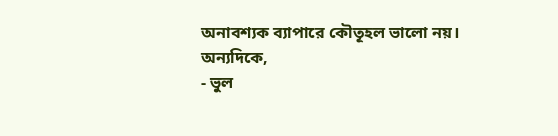অনাবশ্যক ব্যাপারে কৌতূহল ভালো নয়।
অন্যদিকে,
- ভুল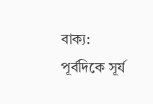বাক্য: পূর্বদিকে সূর্য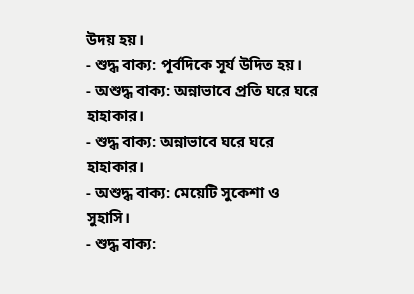উদয় হয়।
- শুদ্ধ বাক্য: পূর্বদিকে সূর্য উদিত হয়।
- অশুদ্ধ বাক্য: অন্নাভাবে প্রতি ঘরে ঘরে হাহাকার।
- শুদ্ধ বাক্য: অন্নাভাবে ঘরে ঘরে হাহাকার।
- অশুদ্ধ বাক্য: মেয়েটি সুকেশা ও সুহাসি।
- শুদ্ধ বাক্য: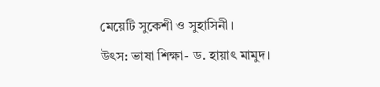মেয়েটি সুকেশী ও সুহাসিনী।
উৎস: ভাষা শিক্ষা- ড. হায়াৎ মামুদ।